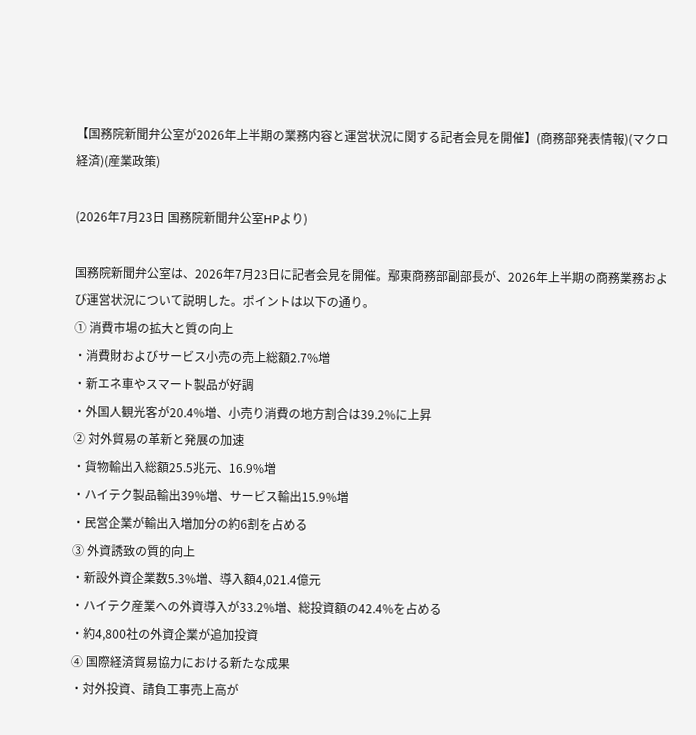【国務院新聞弁公室が2026年上半期の業務内容と運営状況に関する記者会見を開催】(商務部発表情報)(マクロ経済)(産業政策)

(2026年7月23日 国務院新聞弁公室HPより)

国務院新聞弁公室は、2026年7月23日に記者会見を開催。鄢東商務部副部長が、2026年上半期の商務業務および運営状況について説明した。ポイントは以下の通り。
① 消費市場の拡大と質の向上
・消費財およびサービス小売の売上総額2.7%増
・新エネ車やスマート製品が好調
・外国人観光客が20.4%増、小売り消費の地方割合は39.2%に上昇
② 対外貿易の革新と発展の加速
・貨物輸出入総額25.5兆元、16.9%増
・ハイテク製品輸出39%増、サービス輸出15.9%増
・民営企業が輸出入増加分の約6割を占める
③ 外資誘致の質的向上
・新設外資企業数5.3%増、導入額4,021.4億元
・ハイテク産業への外資導入が33.2%増、総投資額の42.4%を占める
・約4,800社の外資企業が追加投資
④ 国際経済貿易協力における新たな成果
・対外投資、請負工事売上高が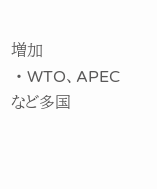増加
・WTO、APECなど多国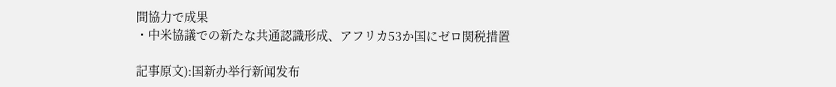間協力で成果
・中米協議での新たな共通認識形成、アフリカ53か国にゼロ関税措置

記事原文):国新办举行新闻发布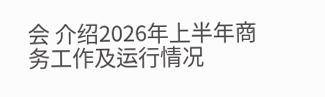会 介绍2026年上半年商务工作及运行情况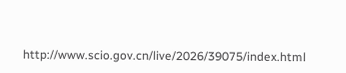http://www.scio.gov.cn/live/2026/39075/index.html